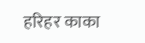हरिहर काका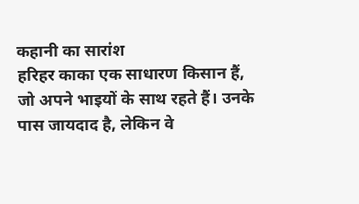कहानी का सारांश
हरिहर काका एक साधारण किसान हैं, जो अपने भाइयों के साथ रहते हैं। उनके पास जायदाद है, लेकिन वे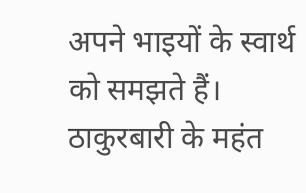अपने भाइयों के स्वार्थ को समझते हैं। ठाकुरबारी के महंत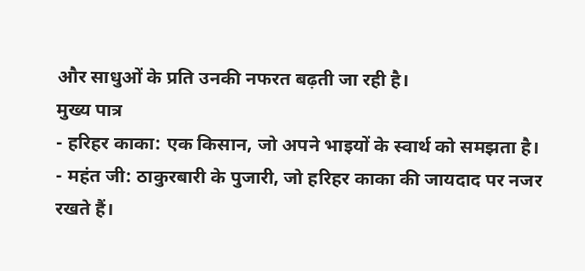और साधुओं के प्रति उनकी नफरत बढ़ती जा रही है।
मुख्य पात्र
- हरिहर काका: एक किसान, जो अपने भाइयों के स्वार्थ को समझता है।
- महंत जी: ठाकुरबारी के पुजारी, जो हरिहर काका की जायदाद पर नजर रखते हैं।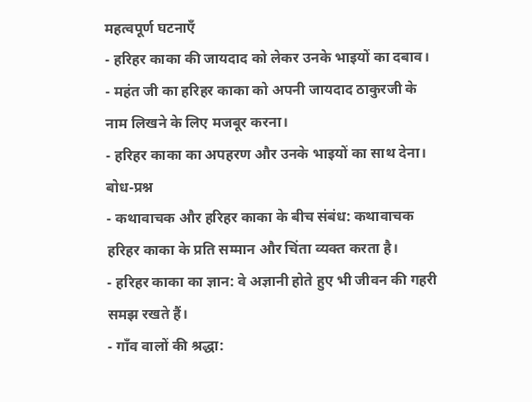महत्वपूर्ण घटनाएँ
- हरिहर काका की जायदाद को लेकर उनके भाइयों का दबाव।
- महंत जी का हरिहर काका को अपनी जायदाद ठाकुरजी के नाम लिखने के लिए मजबूर करना।
- हरिहर काका का अपहरण और उनके भाइयों का साथ देना।
बोध-प्रश्न
- कथावाचक और हरिहर काका के बीच संबंध: कथावाचक हरिहर काका के प्रति सम्मान और चिंता व्यक्त करता है।
- हरिहर काका का ज्ञान: वे अज्ञानी होते हुए भी जीवन की गहरी समझ रखते हैं।
- गाँव वालों की श्रद्धा: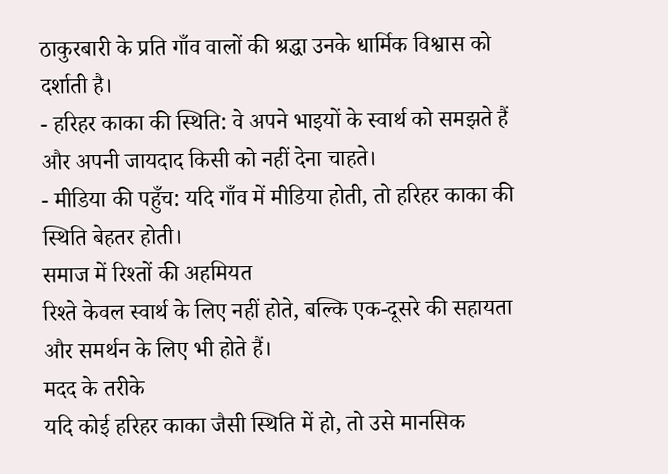ठाकुरबारी के प्रति गाँव वालों की श्रद्धा उनके धार्मिक विश्वास को दर्शाती है।
- हरिहर काका की स्थिति: वे अपने भाइयों के स्वार्थ को समझते हैं और अपनी जायदाद किसी को नहीं देना चाहते।
- मीडिया की पहुँच: यदि गाँव में मीडिया होती, तो हरिहर काका की स्थिति बेहतर होती।
समाज में रिश्तों की अहमियत
रिश्ते केवल स्वार्थ के लिए नहीं होते, बल्कि एक-दूसरे की सहायता और समर्थन के लिए भी होते हैं।
मदद के तरीके
यदि कोई हरिहर काका जैसी स्थिति में हो, तो उसे मानसिक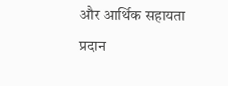और आर्थिक सहायता प्रदान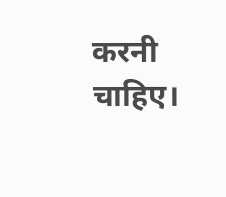करनी चाहिए।